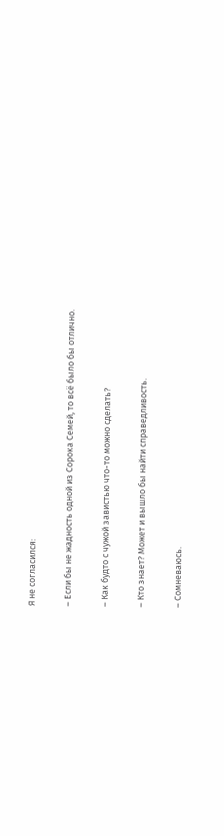Я не согласился:

– Если бы не жадность одной из Сорока Семей, то всё было бы отлично.

– Как будто с чужой завистью что-то можно сделать?

– Кто знает? Может и вышло бы найти справедливость.

– Сомневаюсь.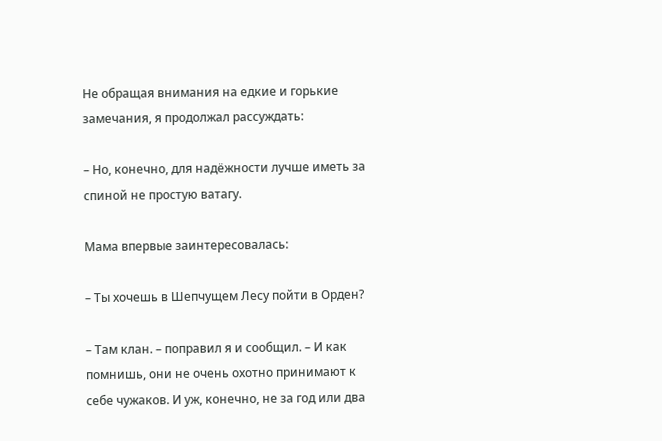Не обращая внимания на едкие и горькие замечания, я продолжал рассуждать:

– Но, конечно, для надёжности лучше иметь за спиной не простую ватагу.

Мама впервые заинтересовалась:

– Ты хочешь в Шепчущем Лесу пойти в Орден?

– Там клан. – поправил я и сообщил. – И как помнишь, они не очень охотно принимают к себе чужаков. И уж, конечно, не за год или два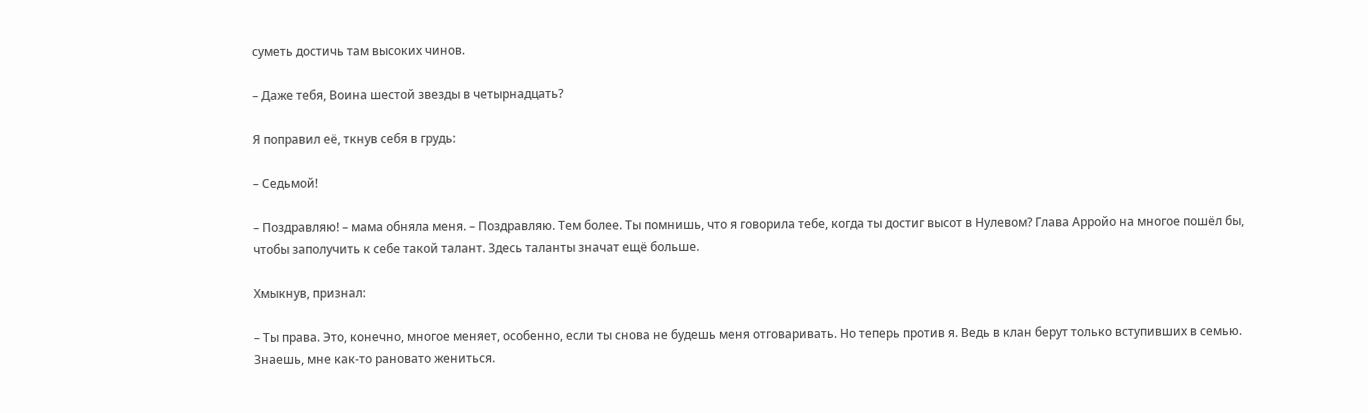суметь достичь там высоких чинов.

– Даже тебя, Воина шестой звезды в четырнадцать?

Я поправил её, ткнув себя в грудь:

– Седьмой!

– Поздравляю! – мама обняла меня. – Поздравляю. Тем более. Ты помнишь, что я говорила тебе, когда ты достиг высот в Нулевом? Глава Арройо на многое пошёл бы, чтобы заполучить к себе такой талант. Здесь таланты значат ещё больше.

Хмыкнув, признал:

– Ты права. Это, конечно, многое меняет, особенно, если ты снова не будешь меня отговаривать. Но теперь против я. Ведь в клан берут только вступивших в семью. Знаешь, мне как-то рановато жениться.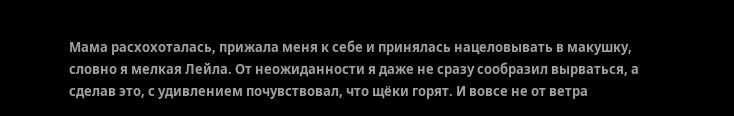Мама расхохоталась, прижала меня к себе и принялась нацеловывать в макушку, словно я мелкая Лейла. От неожиданности я даже не сразу сообразил вырваться, а сделав это, с удивлением почувствовал, что щёки горят. И вовсе не от ветра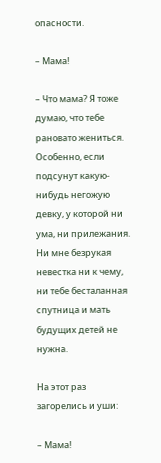опасности.

– Мама!

– Что мама? Я тоже думаю, что тебе рановато жениться. Особенно, если подсунут какую-нибудь негожую девку, у которой ни ума, ни прилежания. Ни мне безрукая невестка ни к чему, ни тебе бесталанная спутница и мать будущих детей не нужна.

На этот раз загорелись и уши:

– Мама!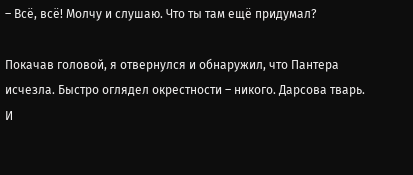– Всё, всё! Молчу и слушаю. Что ты там ещё придумал?

Покачав головой, я отвернулся и обнаружил, что Пантера исчезла. Быстро оглядел окрестности – никого. Дарсова тварь. И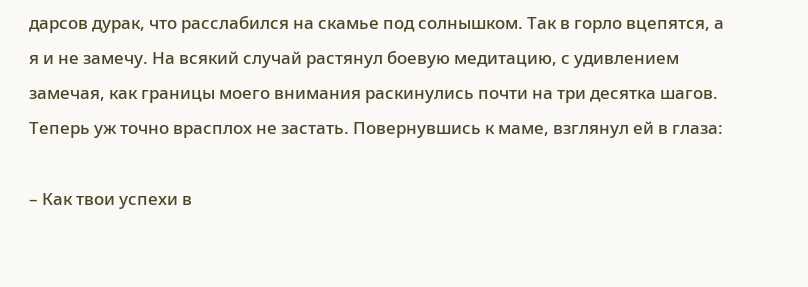дарсов дурак, что расслабился на скамье под солнышком. Так в горло вцепятся, а я и не замечу. На всякий случай растянул боевую медитацию, с удивлением замечая, как границы моего внимания раскинулись почти на три десятка шагов. Теперь уж точно врасплох не застать. Повернувшись к маме, взглянул ей в глаза:

– Как твои успехи в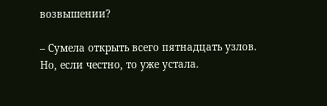возвышении?

– Сумела открыть всего пятнадцать узлов. Но, если честно, то уже устала.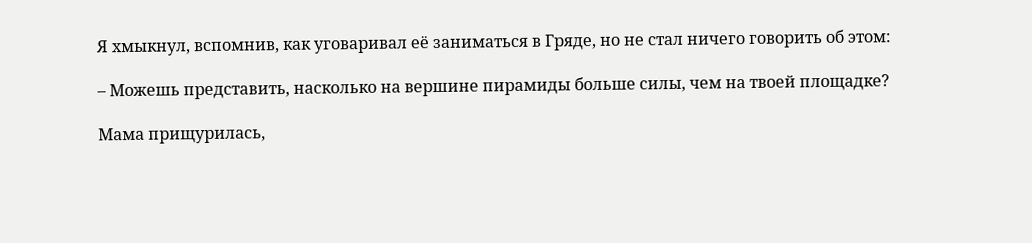Я хмыкнул, вспомнив, как уговаривал её заниматься в Гряде, но не стал ничего говорить об этом:

– Можешь представить, насколько на вершине пирамиды больше силы, чем на твоей площадке?

Мама прищурилась,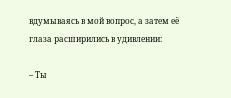вдумываясь в мой вопрос, а затем её глаза расширились в удивлении:

– Ты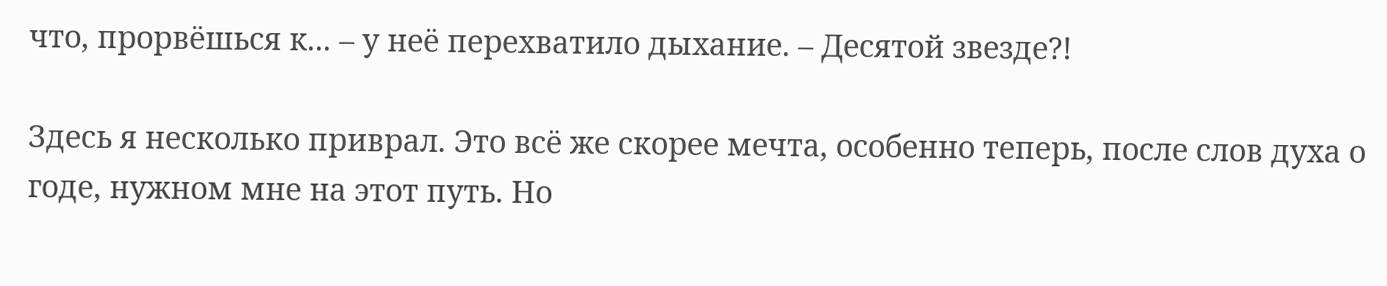что, прорвёшься к... – у неё перехватило дыхание. – Десятой звезде?!

Здесь я несколько приврал. Это всё же скорее мечта, особенно теперь, после слов духа о годе, нужном мне на этот путь. Но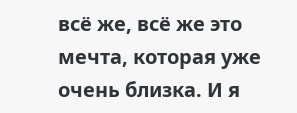всё же, всё же это мечта, которая уже очень близка. И я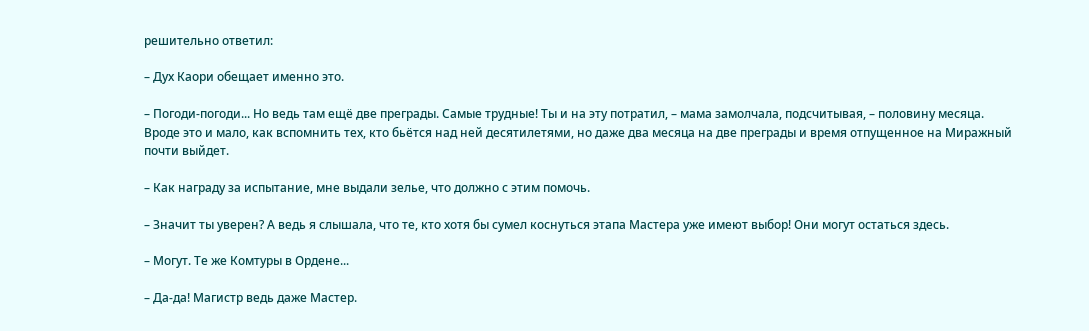решительно ответил:

– Дух Каори обещает именно это.

– Погоди-погоди... Но ведь там ещё две преграды. Самые трудные! Ты и на эту потратил, – мама замолчала, подсчитывая, – половину месяца. Вроде это и мало, как вспомнить тех, кто бьётся над ней десятилетями, но даже два месяца на две преграды и время отпущенное на Миражный почти выйдет.

– Как награду за испытание, мне выдали зелье, что должно с этим помочь.

– Значит ты уверен? А ведь я слышала, что те, кто хотя бы сумел коснуться этапа Мастера уже имеют выбор! Они могут остаться здесь.

– Могут. Те же Комтуры в Ордене...

– Да-да! Магистр ведь даже Мастер.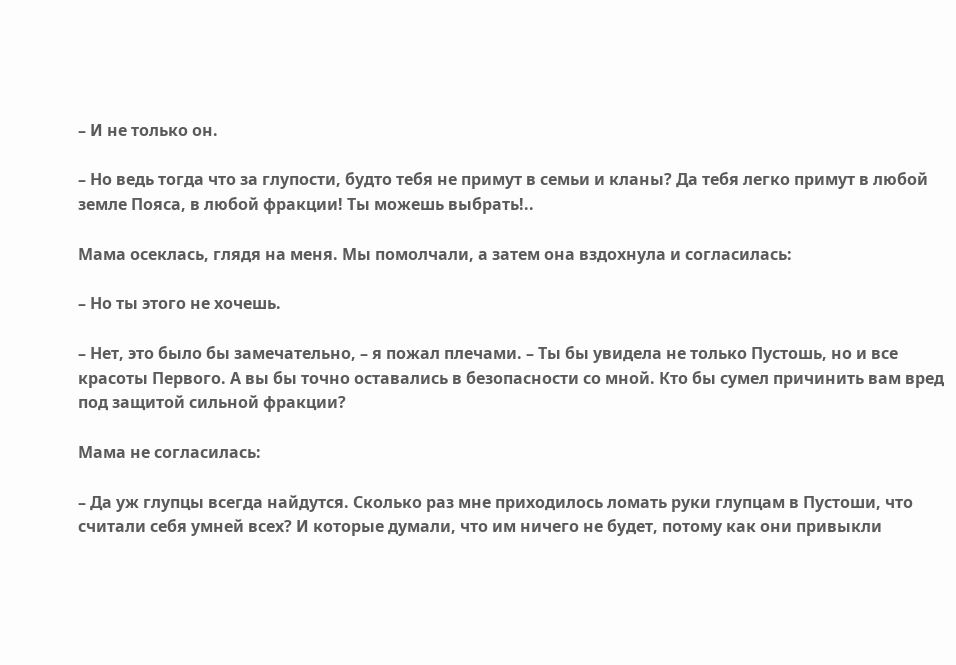– И не только он.

– Но ведь тогда что за глупости, будто тебя не примут в семьи и кланы? Да тебя легко примут в любой земле Пояса, в любой фракции! Ты можешь выбрать!..

Мама осеклась, глядя на меня. Мы помолчали, а затем она вздохнула и согласилась:

– Но ты этого не хочешь.

– Нет, это было бы замечательно, – я пожал плечами. – Ты бы увидела не только Пустошь, но и все красоты Первого. А вы бы точно оставались в безопасности со мной. Кто бы сумел причинить вам вред под защитой сильной фракции?

Мама не согласилась:

– Да уж глупцы всегда найдутся. Сколько раз мне приходилось ломать руки глупцам в Пустоши, что считали себя умней всех? И которые думали, что им ничего не будет, потому как они привыкли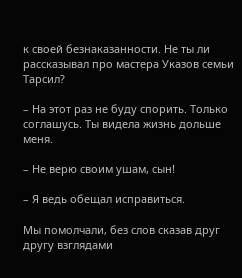к своей безнаказанности. Не ты ли рассказывал про мастера Указов семьи Тарсил?

– На этот раз не буду спорить. Только соглашусь. Ты видела жизнь дольше меня.

– Не верю своим ушам, сын!

– Я ведь обещал исправиться.

Мы помолчали, без слов сказав друг другу взглядами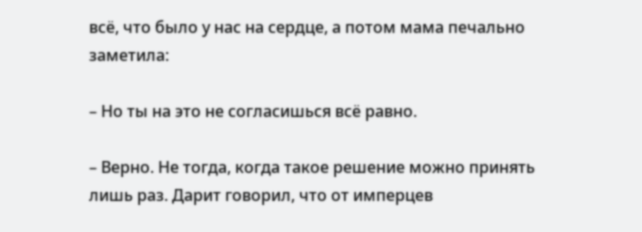всё, что было у нас на сердце, а потом мама печально заметила:

– Но ты на это не согласишься всё равно.

– Верно. Не тогда, когда такое решение можно принять лишь раз. Дарит говорил, что от имперцев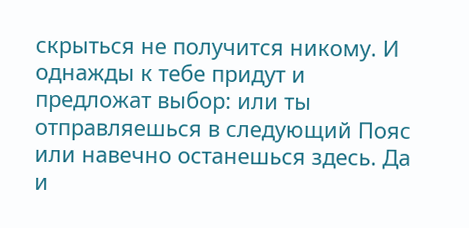скрыться не получится никому. И однажды к тебе придут и предложат выбор: или ты отправляешься в следующий Пояс или навечно останешься здесь. Да и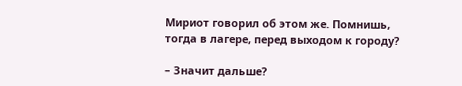Мириот говорил об этом же. Помнишь, тогда в лагере, перед выходом к городу?

– Значит дальше?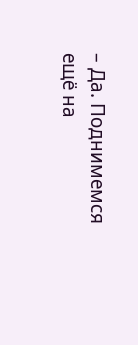– Да. Поднимемся ещё на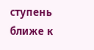ступень ближе к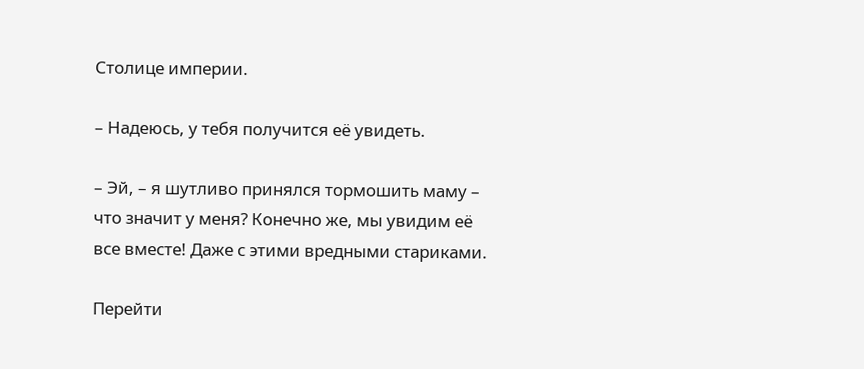Столице империи.

– Надеюсь, у тебя получится её увидеть.

– Эй, – я шутливо принялся тормошить маму – что значит у меня? Конечно же, мы увидим её все вместе! Даже с этими вредными стариками.

Перейти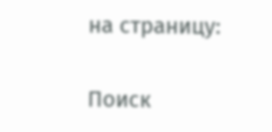на страницу:

Поиск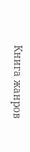Книга жанров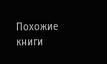Похожие книги